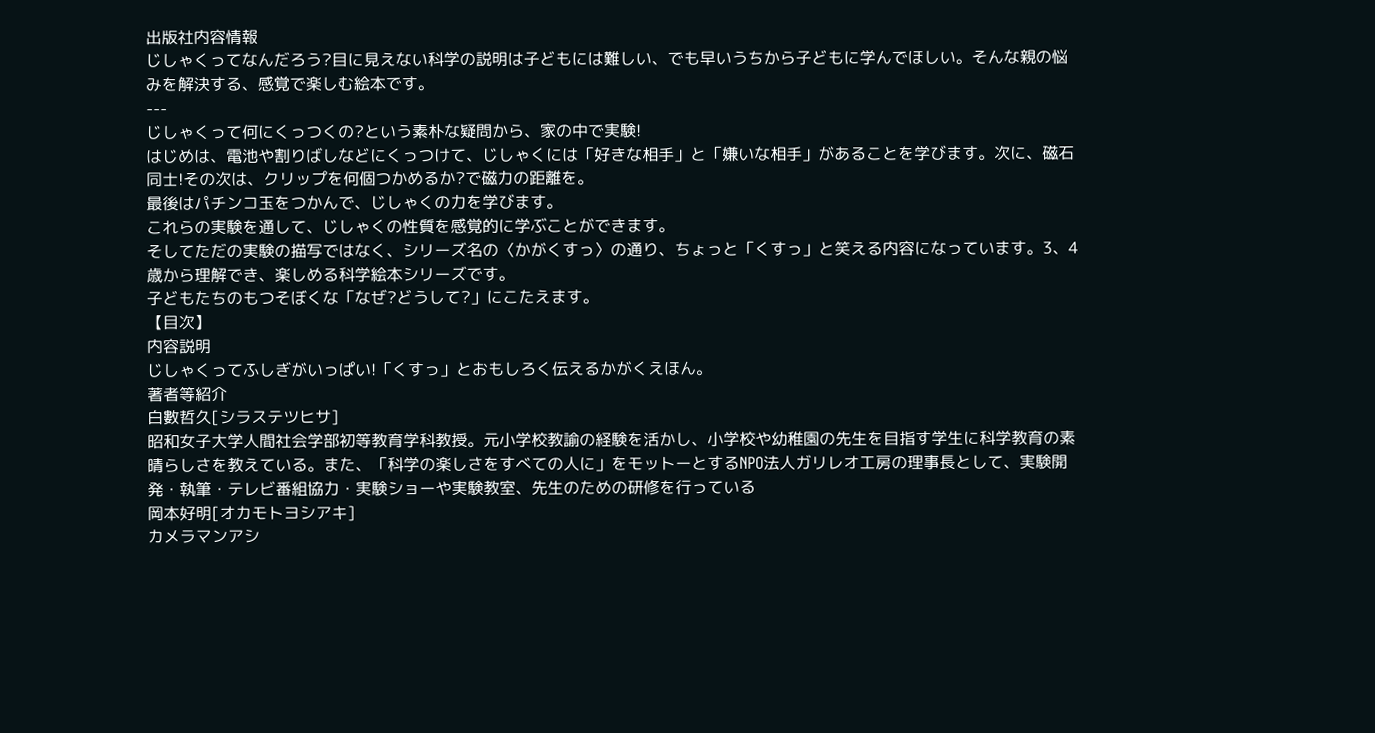出版社内容情報
じしゃくってなんだろう?目に見えない科学の説明は子どもには難しい、でも早いうちから子どもに学んでほしい。そんな親の悩みを解決する、感覚で楽しむ絵本です。
---
じしゃくって何にくっつくの?という素朴な疑問から、家の中で実験!
はじめは、電池や割りばしなどにくっつけて、じしゃくには「好きな相手」と「嫌いな相手」があることを学びます。次に、磁石同士!その次は、クリップを何個つかめるか?で磁力の距離を。
最後はパチンコ玉をつかんで、じしゃくの力を学びます。
これらの実験を通して、じしゃくの性質を感覚的に学ぶことができます。
そしてただの実験の描写ではなく、シリーズ名の〈かがくすっ〉の通り、ちょっと「くすっ」と笑える内容になっています。3、4歳から理解でき、楽しめる科学絵本シリーズです。
子どもたちのもつそぼくな「なぜ?どうして?」にこたえます。
【目次】
内容説明
じしゃくってふしぎがいっぱい!「くすっ」とおもしろく伝えるかがくえほん。
著者等紹介
白數哲久[シラステツヒサ]
昭和女子大学人間社会学部初等教育学科教授。元小学校教諭の経験を活かし、小学校や幼稚園の先生を目指す学生に科学教育の素晴らしさを教えている。また、「科学の楽しさをすべての人に」をモットーとするNPO法人ガリレオ工房の理事長として、実験開発・執筆・テレビ番組協力・実験ショーや実験教室、先生のための研修を行っている
岡本好明[オカモトヨシアキ]
カメラマンアシ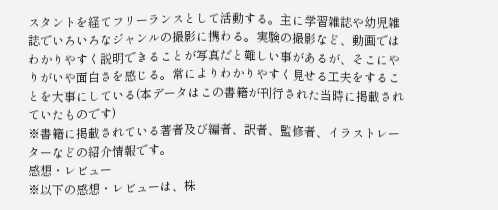スタントを経てフリーランスとして活動する。主に学習雑誌や幼児雑誌でいろいろなジャンルの撮影に携わる。実験の撮影など、動画ではわかりやすく説明できることが写真だと難しい事があるが、そこにやりがいや面白さを感じる。常によりわかりやすく見せる工夫をすることを大事にしている(本データはこの書籍が刊行された当時に掲載されていたものです)
※書籍に掲載されている著者及び編者、訳者、監修者、イラストレーターなどの紹介情報です。
感想・レビュー
※以下の感想・レビューは、株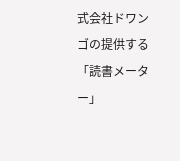式会社ドワンゴの提供する「読書メーター」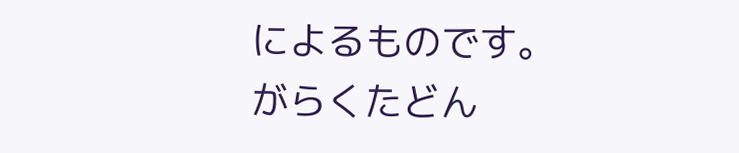によるものです。
がらくたどん